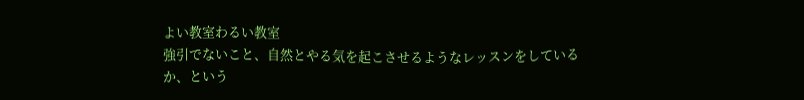よい教室わるい教室
強引でないこと、自然とやる気を起こさせるようなレッスンをしているか、という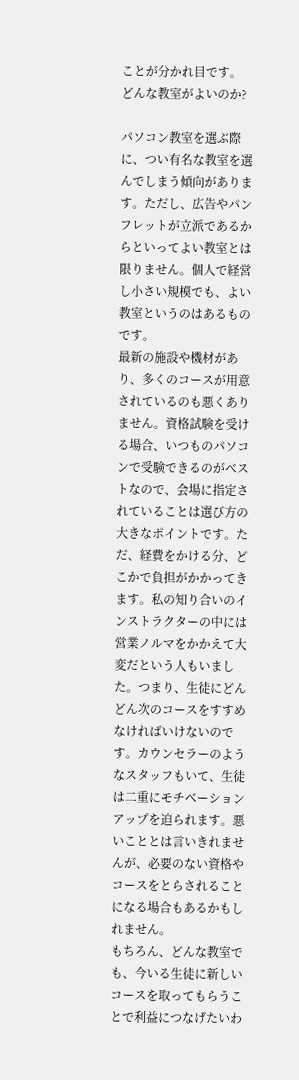ことが分かれ目です。
どんな教室がよいのか?

パソコン教室を選ぶ際に、つい有名な教室を選んでしまう傾向があります。ただし、広告やパンフレットが立派であるからといってよい教室とは限りません。個人で経営し小さい規模でも、よい教室というのはあるものです。
最新の施設や機材があり、多くのコースが用意されているのも悪くありません。資格試験を受ける場合、いつものパソコンで受験できるのがベストなので、会場に指定されていることは選び方の大きなポイントです。ただ、経費をかける分、どこかで負担がかかってきます。私の知り合いのインストラクターの中には営業ノルマをかかえて大変だという人もいました。つまり、生徒にどんどん次のコースをすすめなければいけないのです。カウンセラーのようなスタッフもいて、生徒は二重にモチベーションアップを迫られます。悪いこととは言いきれませんが、必要のない資格やコースをとらされることになる場合もあるかもしれません。
もちろん、どんな教室でも、今いる生徒に新しいコースを取ってもらうことで利益につなげたいわ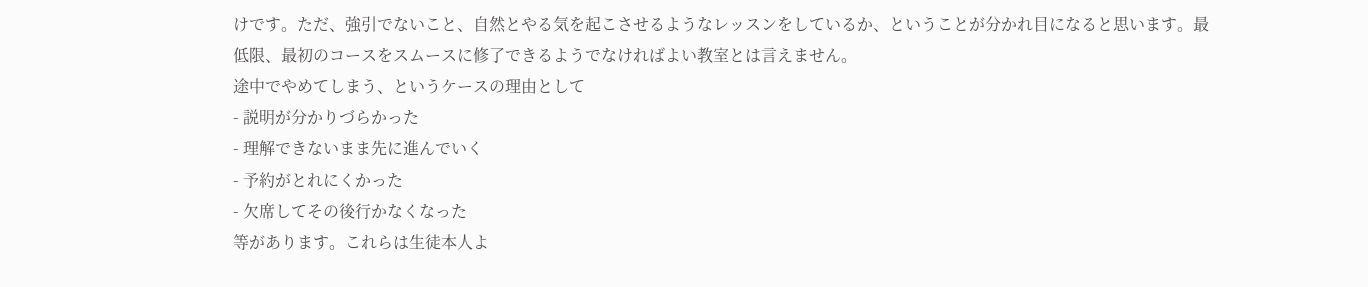けです。ただ、強引でないこと、自然とやる気を起こさせるようなレッスンをしているか、ということが分かれ目になると思います。最低限、最初のコースをスムースに修了できるようでなければよい教室とは言えません。
途中でやめてしまう、というケースの理由として
- 説明が分かりづらかった
- 理解できないまま先に進んでいく
- 予約がとれにくかった
- 欠席してその後行かなくなった
等があります。これらは生徒本人よ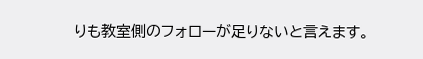りも教室側のフォローが足りないと言えます。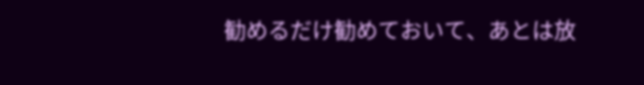勧めるだけ勧めておいて、あとは放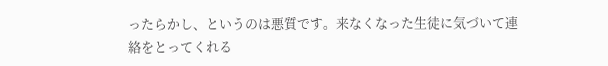ったらかし、というのは悪質です。来なくなった生徒に気づいて連絡をとってくれる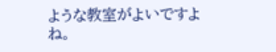ような教室がよいですよね。